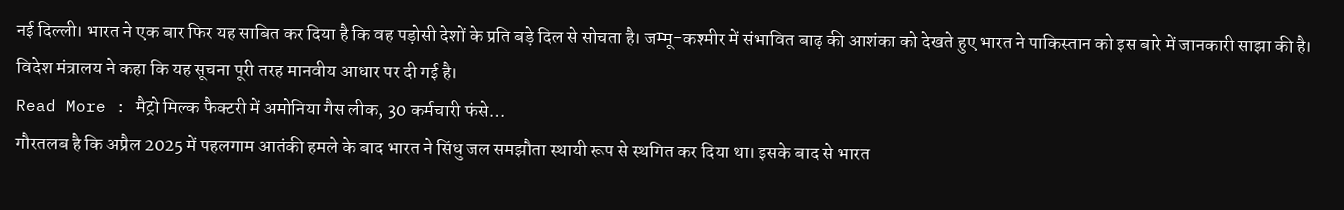नई दिल्ली। भारत ने एक बार फिर यह साबित कर दिया है कि वह पड़ोसी देशों के प्रति बड़े दिल से सोचता है। जम्मू-कश्मीर में संभावित बाढ़ की आशंका को देखते हुए भारत ने पाकिस्तान को इस बारे में जानकारी साझा की है। विदेश मंत्रालय ने कहा कि यह सूचना पूरी तरह मानवीय आधार पर दी गई है।
Read More : मैट्रो मिल्क फैक्टरी में अमोनिया गैस लीक, 30 कर्मचारी फंसे…
गौरतलब है कि अप्रैल 2025 में पहलगाम आतंकी हमले के बाद भारत ने सिंधु जल समझौता स्थायी रूप से स्थगित कर दिया था। इसके बाद से भारत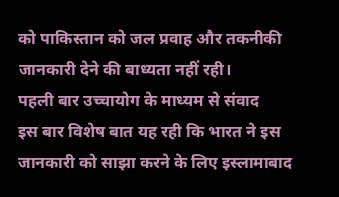को पाकिस्तान को जल प्रवाह और तकनीकी जानकारी देने की बाध्यता नहीं रही।
पहली बार उच्चायोग के माध्यम से संवाद
इस बार विशेष बात यह रही कि भारत ने इस जानकारी को साझा करने के लिए इस्लामाबाद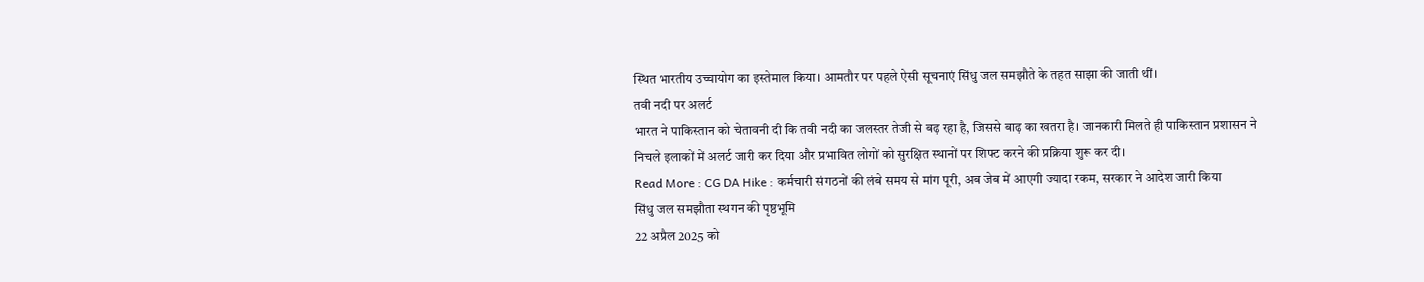स्थित भारतीय उच्चायोग का इस्तेमाल किया। आमतौर पर पहले ऐसी सूचनाएं सिंधु जल समझौते के तहत साझा की जाती थीं।
तवी नदी पर अलर्ट
भारत ने पाकिस्तान को चेतावनी दी कि तवी नदी का जलस्तर तेजी से बढ़ रहा है, जिससे बाढ़ का खतरा है। जानकारी मिलते ही पाकिस्तान प्रशासन ने निचले इलाकों में अलर्ट जारी कर दिया और प्रभावित लोगों को सुरक्षित स्थानों पर शिफ्ट करने की प्रक्रिया शुरू कर दी।
Read More : CG DA Hike : कर्मचारी संगठनों की लंबे समय से मांग पूरी, अब जेब में आएगी ज्यादा रकम, सरकार ने आदेश जारी किया
सिंधु जल समझौता स्थगन की पृष्ठभूमि
22 अप्रैल 2025 को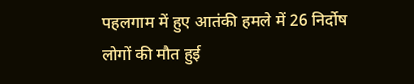पहलगाम में हुए आतंकी हमले में 26 निर्दोष लोगों की मौत हुई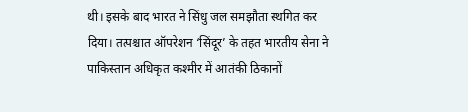थी। इसके बाद भारत ने सिंधु जल समझौता स्थगित कर दिया। तत्पश्चात ऑपरेशन ‘सिंदूर’ के तहत भारतीय सेना ने पाकिस्तान अधिकृत कश्मीर में आतंकी ठिकानों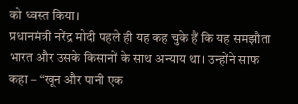को ध्वस्त किया।
प्रधानमंत्री नरेंद्र मोदी पहले ही यह कह चुके हैं कि यह समझौता भारत और उसके किसानों के साथ अन्याय था। उन्होंने साफ कहा – “खून और पानी एक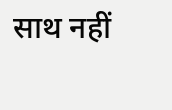साथ नहीं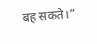बह सकते।”